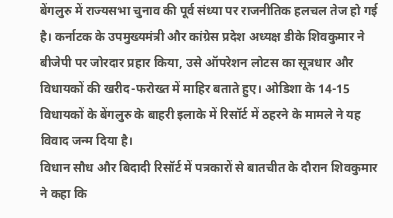बेंगलुरु में राज्यसभा चुनाव की पूर्व संध्या पर राजनीतिक हलचल तेज हो गई है। कर्नाटक के उपमुख्यमंत्री और कांग्रेस प्रदेश अध्यक्ष डीके शिवकुमार ने बीजेपी पर जोरदार प्रहार किया, उसे ऑपरेशन लोटस का सूत्रधार और विधायकों की खरीद-फरोख्त में माहिर बताते हुए। ओडिशा के 14-15 विधायकों के बेंगलुरु के बाहरी इलाके में रिसॉर्ट में ठहरने के मामले ने यह विवाद जन्म दिया है।
विधान सौध और बिदादी रिसॉर्ट में पत्रकारों से बातचीत के दौरान शिवकुमार ने कहा कि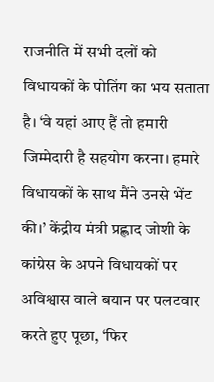राजनीति में सभी दलों को विधायकों के पोतिंग का भय सताता है। ‘वे यहां आए हैं तो हमारी जिम्मेदारी है सहयोग करना। हमारे विधायकों के साथ मैंने उनसे भेंट की।’ केंद्रीय मंत्री प्रह्लाद जोशी के कांग्रेस के अपने विधायकों पर अविश्वास वाले बयान पर पलटवार करते हुए पूछा, ‘फिर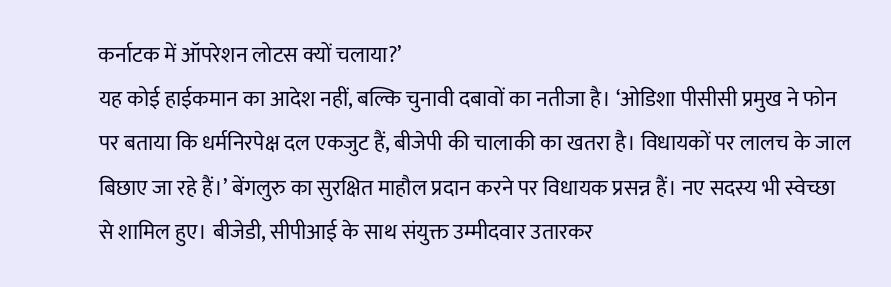कर्नाटक में ऑपरेशन लोटस क्यों चलाया?’
यह कोई हाईकमान का आदेश नहीं, बल्कि चुनावी दबावों का नतीजा है। ‘ओडिशा पीसीसी प्रमुख ने फोन पर बताया कि धर्मनिरपेक्ष दल एकजुट हैं, बीजेपी की चालाकी का खतरा है। विधायकों पर लालच के जाल बिछाए जा रहे हैं।’ बेंगलुरु का सुरक्षित माहौल प्रदान करने पर विधायक प्रसन्न हैं। नए सदस्य भी स्वेच्छा से शामिल हुए। बीजेडी, सीपीआई के साथ संयुक्त उम्मीदवार उतारकर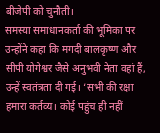बीजेपी को चुनौती।
समस्या समाधानकर्ता की भूमिका पर उन्होंने कहा कि मगदी बालकृष्ण और सीपी योगेश्वर जैसे अनुभवी नेता वहां हैं, उन्हें स्वतंत्रता दी गई। ‘सभी की रक्षा हमारा कर्तव्य। कोई पहुंच ही नहीं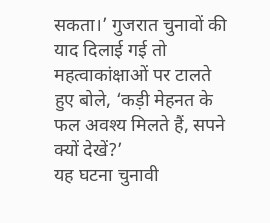सकता।’ गुजरात चुनावों की याद दिलाई गई तो महत्वाकांक्षाओं पर टालते हुए बोले, ‘कड़ी मेहनत के फल अवश्य मिलते हैं, सपने क्यों देखें?’
यह घटना चुनावी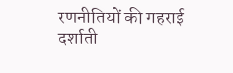रणनीतियों की गहराई दर्शाती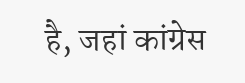है, जहां कांग्रेस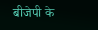बीजेपी के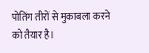पोतिंग तीरों से मुकाबला करने को तैयार है।